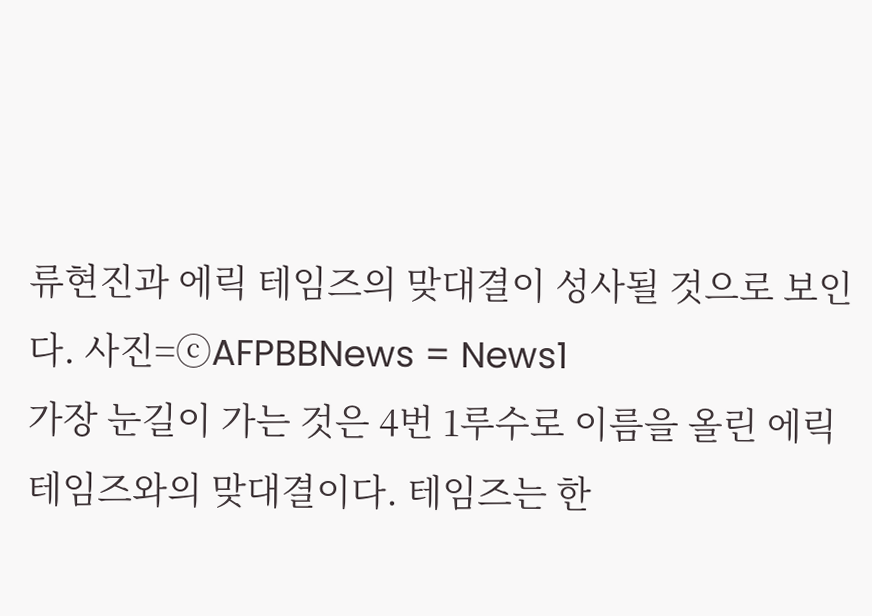류현진과 에릭 테임즈의 맞대결이 성사될 것으로 보인다. 사진=ⓒAFPBBNews = News1
가장 눈길이 가는 것은 4번 1루수로 이름을 올린 에릭 테임즈와의 맞대결이다. 테임즈는 한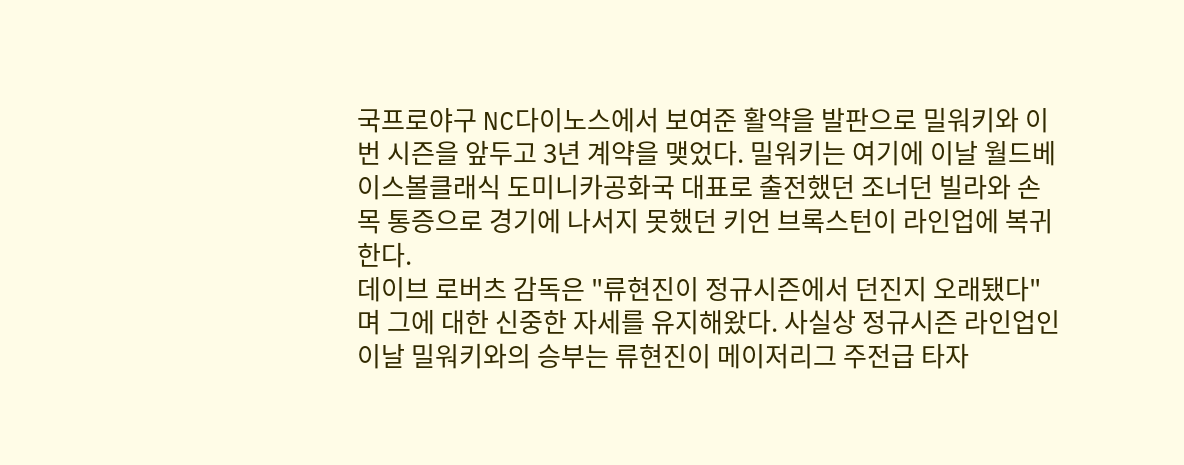국프로야구 NC다이노스에서 보여준 활약을 발판으로 밀워키와 이번 시즌을 앞두고 3년 계약을 맺었다. 밀워키는 여기에 이날 월드베이스볼클래식 도미니카공화국 대표로 출전했던 조너던 빌라와 손목 통증으로 경기에 나서지 못했던 키언 브록스턴이 라인업에 복귀한다.
데이브 로버츠 감독은 "류현진이 정규시즌에서 던진지 오래됐다"며 그에 대한 신중한 자세를 유지해왔다. 사실상 정규시즌 라인업인 이날 밀워키와의 승부는 류현진이 메이저리그 주전급 타자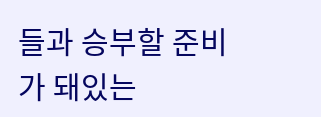들과 승부할 준비가 돼있는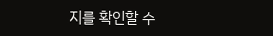지를 확인할 수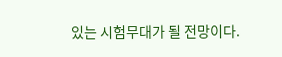있는 시험무대가 될 전망이다.